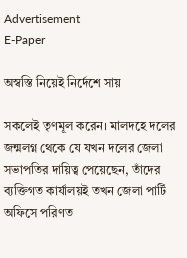Advertisement
E-Paper

অস্বস্তি নিয়েই নির্দেশে সায়

সকলেই তৃণমূল করেন। মালদহে দলের জন্মলগ্ন থেকে যে যখন দলের জেলা সভাপতির দায়িত্ব পেয়েছেন, তাঁদের ব্যক্তিগত কার্যালয়ই তখন জেলা পার্টি অফিসে পরিণত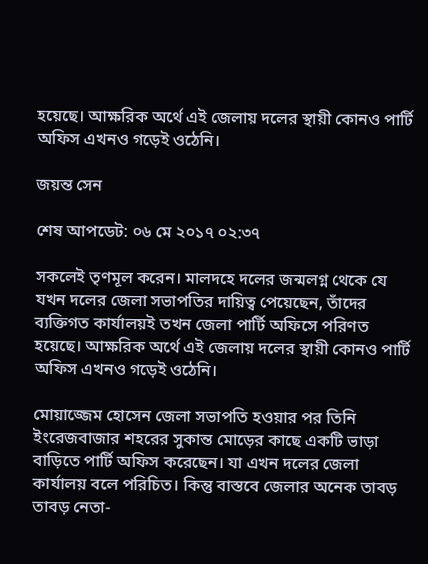হয়েছে। আক্ষরিক অর্থে এই জেলায় দলের স্থায়ী কোনও পার্টি অফিস এখনও গড়েই ওঠেনি।

জয়ন্ত সেন

শেষ আপডেট: ০৬ মে ২০১৭ ০২:৩৭

সকলেই তৃণমূল করেন। মালদহে দলের জন্মলগ্ন থেকে যে যখন দলের জেলা সভাপতির দায়িত্ব পেয়েছেন, তাঁদের ব্যক্তিগত কার্যালয়ই তখন জেলা পার্টি অফিসে পরিণত হয়েছে। আক্ষরিক অর্থে এই জেলায় দলের স্থায়ী কোনও পার্টি অফিস এখনও গড়েই ওঠেনি।

মোয়াজ্জেম হোসেন জেলা সভাপতি হওয়ার পর তিনি ইংরেজবাজার শহরের সুকান্ত মোড়ের কাছে একটি ভাড়া বাড়িতে পার্টি অফিস করেছেন। যা এখন দলের জেলা কার্যালয় বলে পরিচিত। কিন্তু বাস্তবে জেলার অনেক তাবড় তাবড় নেতা-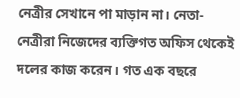নেত্রীর সেখানে পা মাড়ান না। নেতা-নেত্রীরা নিজেদের ব্যক্তিগত অফিস থেকেই দলের কাজ করেন। গত এক বছরে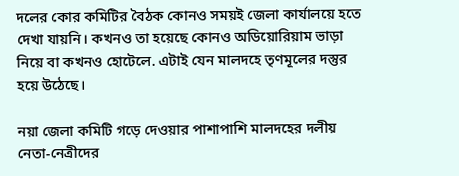দলের কোর কমিটির বৈঠক কোনও সময়ই জেলা কার্যালয়ে হতে দেখা যায়নি। কখনও তা হয়েছে কোনও অডিয়োরিয়াম ভাড়া নিয়ে বা কখনও হোটেলে. এটাই যেন মালদহে তৃণমূলের দস্তুর হয়ে উঠেছে।

নয়া জেলা কমিটি গড়ে দেওয়ার পাশাপাশি মালদহের দলীয় নেতা-নেত্রীদের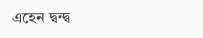এহেন দ্বন্দ্ব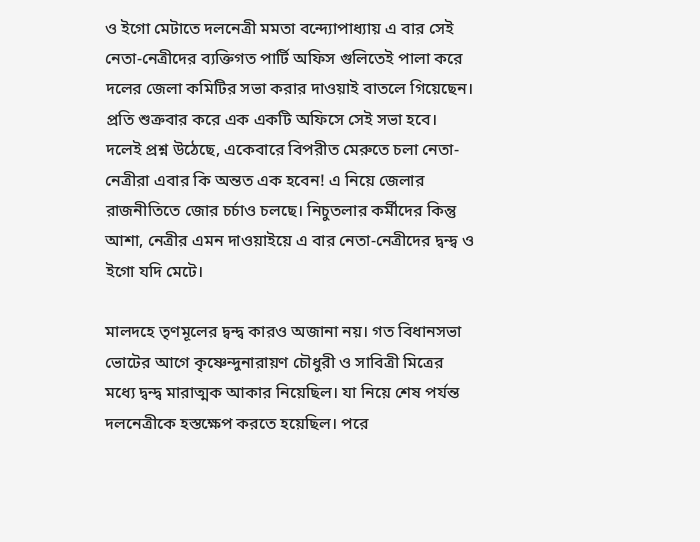ও ইগো মেটাতে দলনেত্রী মমতা বন্দ্যোপাধ্যায় এ বার সেই নেতা-নেত্রীদের ব্যক্তিগত পার্টি অফিস গুলিতেই পালা করে দলের জেলা কমিটির সভা করার দাওয়াই বাতলে গিয়েছেন। প্রতি শুক্রবার করে এক একটি অফিসে সেই সভা হবে। দলেই প্রশ্ন উঠেছে, একেবারে বিপরীত মেরুতে চলা নেতা-নেত্রীরা এবার কি অন্তত এক হবেন! এ নিয়ে জেলার রাজনীতিতে জোর চর্চাও চলছে। নিচুতলার কর্মীদের কিন্তু আশা, নেত্রীর এমন দাওয়াইয়ে এ বার নেতা-নেত্রীদের দ্বন্দ্ব ও ইগো যদি মেটে।

মালদহে তৃণমূলের দ্বন্দ্ব কারও অজানা নয়। গত বিধানসভা ভোটের আগে কৃষ্ণেন্দুনারায়ণ চৌধুরী ও সাবিত্রী মিত্রের মধ্যে দ্বন্দ্ব মারাত্মক আকার নিয়েছিল। যা নিয়ে শেষ পর্যন্ত দলনেত্রীকে হস্তক্ষেপ করতে হয়েছিল। পরে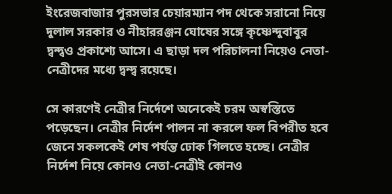ইংরেজবাজার পুরসভার চেয়ারম্যান পদ থেকে সরানো নিয়ে দুলাল সরকার ও নীহাররঞ্জন ঘোষের সঙ্গে কৃষ্ণেন্দুবাবুর দ্বন্দ্বও প্রকাশ্যে আসে। এ ছাড়া দল পরিচালনা নিয়েও নেতা-নেত্রীদের মধ্যে দ্বন্দ্ব রয়েছে।

সে কারণেই নেত্রীর নির্দেশে অনেকেই চরম অস্বস্তিতে পড়েছেন। নেত্রীর নির্দেশ পালন না করলে ফল বিপরীত হবে জেনে সকলকেই শেষ পর্যন্ত ঢোক গিলতে হচ্ছে। নেত্রীর নির্দেশ নিয়ে কোনও নেতা-নেত্রীই কোনও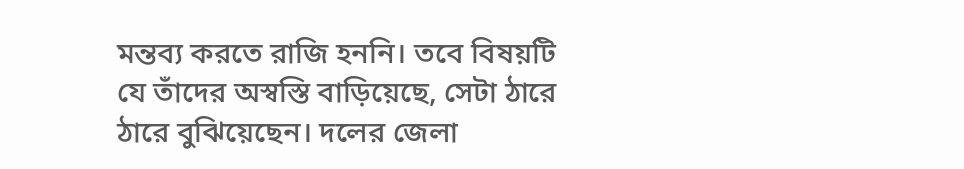মন্তব্য করতে রাজি হননি। তবে বিষয়টি যে তাঁদের অস্বস্তি বাড়িয়েছে, সেটা ঠারে ঠারে বুঝিয়েছেন। দলের জেলা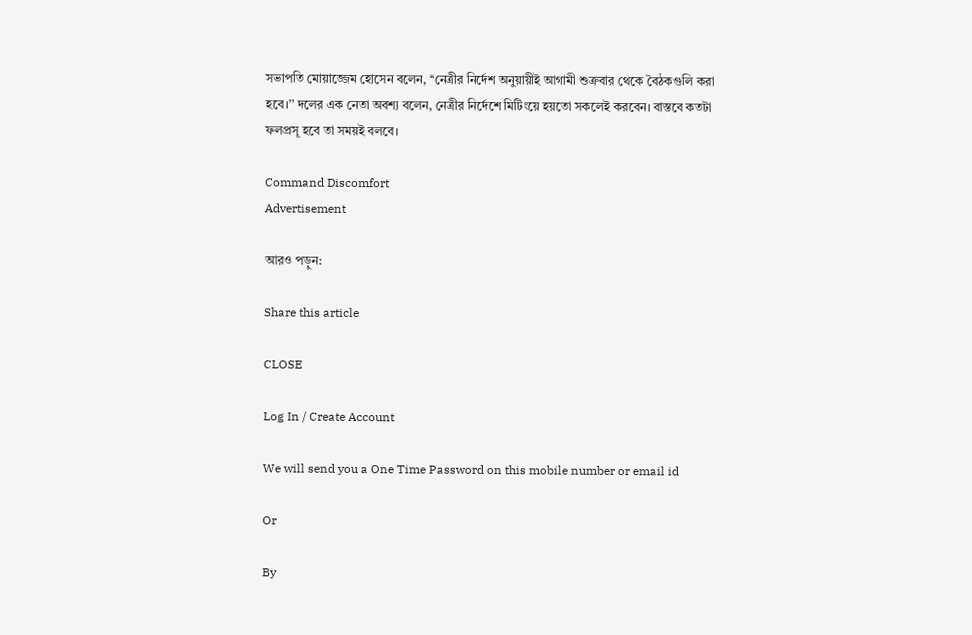সভাপতি মোয়াজ্জেম হোসেন বলেন, ‘‘নেত্রীর নির্দেশ অনুয়ায়ীই আগামী শুক্রবার থেকে বৈঠকগুলি করা হবে।’’ দলের এক নেতা অবশ্য বলেন, নেত্রীর নির্দেশে মিটিংয়ে হয়তো সকলেই করবেন। বাস্তবে কতটা ফলপ্রসূ হবে তা সময়ই বলবে।

Command Discomfort
Advertisement

আরও পড়ুন:

Share this article

CLOSE

Log In / Create Account

We will send you a One Time Password on this mobile number or email id

Or

By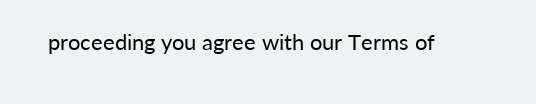proceeding you agree with our Terms of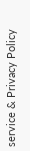service & Privacy Policy